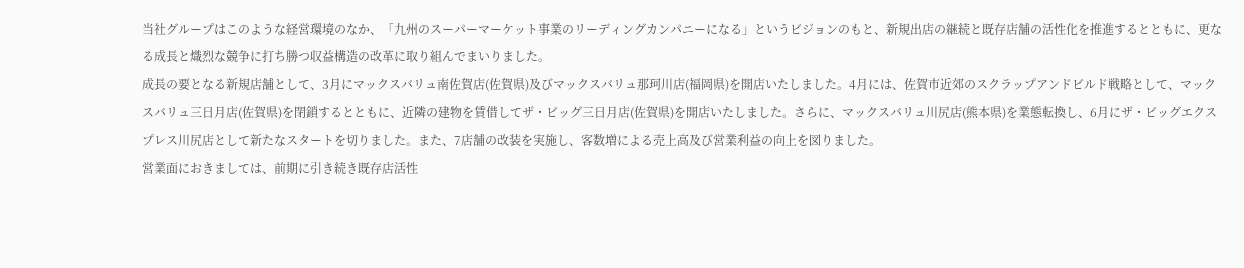当社グループはこのような経営環境のなか、「九州のスーパーマーケット事業のリーディングカンパニーになる」というビジョンのもと、新規出店の継続と既存店舗の活性化を推進するとともに、更なる成長と熾烈な競争に打ち勝つ収益構造の改革に取り組んでまいりました。
成長の要となる新規店舗として、3月にマックスバリュ南佐賀店(佐賀県)及びマックスバリュ那珂川店(福岡県)を開店いたしました。4月には、佐賀市近郊のスクラップアンドビルド戦略として、マックスバリュ三日月店(佐賀県)を閉鎖するとともに、近隣の建物を賃借してザ・ビッグ三日月店(佐賀県)を開店いたしました。さらに、マックスバリュ川尻店(熊本県)を業態転換し、6月にザ・ビッグエクスプレス川尻店として新たなスタートを切りました。また、7店舗の改装を実施し、客数増による売上高及び営業利益の向上を図りました。
営業面におきましては、前期に引き続き既存店活性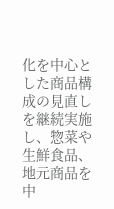化を中心とした商品構成の見直しを継続実施し、惣菜や生鮮食品、地元商品を中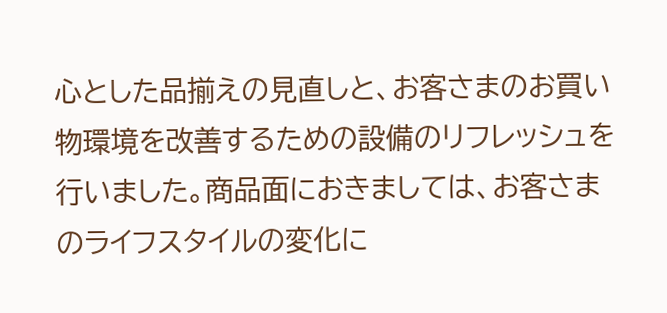心とした品揃えの見直しと、お客さまのお買い物環境を改善するための設備のリフレッシュを行いました。商品面におきましては、お客さまのライフスタイルの変化に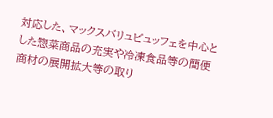対応した、マックスバリュビュッフェを中心とした惣菜商品の充実や冷凍食品等の簡便商材の展開拡大等の取り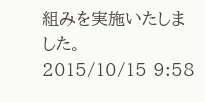組みを実施いたしました。
2015/10/15 9:58